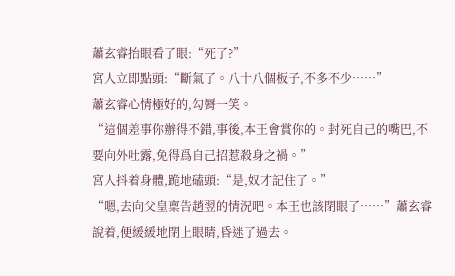蕭玄睿抬眼看了眼:“死了?”
宮人立即點頭:“斷氣了。八十八個板子,不多不少……”
蕭玄睿心情極好的,勾脣一笑。
“這個差事你辦得不錯,事後,本王會賞你的。封死自己的嘴巴,不要向外吐露,免得爲自己招惹殺身之禍。”
宮人抖着身體,跪地磕頭:“是,奴才記住了。”
“嗯,去向父皇稟告趙翌的情況吧。本王也該閉眼了……”蕭玄睿說着,便緩緩地閉上眼睛,昏迷了過去。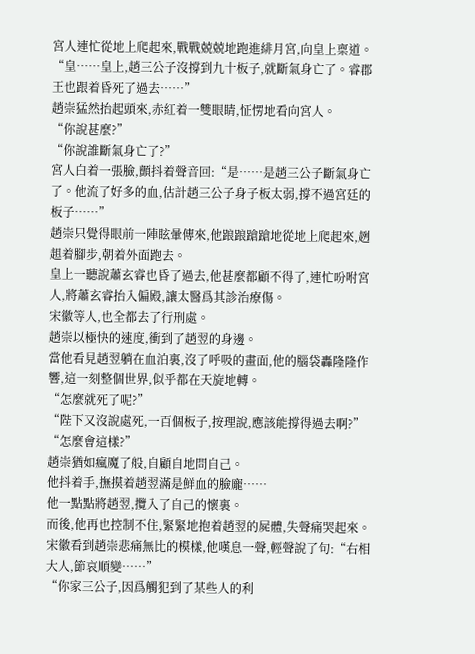宮人連忙從地上爬起來,戰戰兢兢地跑進緋月宮,向皇上稟道。
“皇……皇上,趙三公子沒撐到九十板子,就斷氣身亡了。睿郡王也跟着昏死了過去……”
趙崇猛然抬起頭來,赤紅着一雙眼睛,怔愣地看向宮人。
“你說甚麼?”
“你說誰斷氣身亡了?”
宮人白着一張臉,顫抖着聲音回:“是……是趙三公子斷氣身亡了。他流了好多的血,估計趙三公子身子板太弱,撐不過宮廷的板子……”
趙崇只覺得眼前一陣眩暈傳來,他踉踉蹌蹌地從地上爬起來,趔趄着腳步,朝着外面跑去。
皇上一聽說蕭玄睿也昏了過去,他甚麼都顧不得了,連忙吩咐宮人,將蕭玄睿抬入偏殿,讓太醫爲其診治療傷。
宋徽等人,也全都去了行刑處。
趙崇以極快的速度,衝到了趙翌的身邊。
當他看見趙翌躺在血泊裏,沒了呼吸的畫面,他的腦袋轟隆隆作響,這一刻整個世界,似乎都在天旋地轉。
“怎麼就死了呢?”
“陛下又沒說處死,一百個板子,按理說,應該能撐得過去啊?”
“怎麼會這樣?”
趙崇猶如瘋魔了般,自顧自地問自己。
他抖着手,撫摸着趙翌滿是鮮血的臉龐……
他一點點將趙翌,攬入了自己的懷裏。
而後,他再也控制不住,緊緊地抱着趙翌的屍體,失聲痛哭起來。
宋徽看到趙崇悲痛無比的模樣,他嘆息一聲,輕聲說了句:“右相大人,節哀順變……”
“你家三公子,因爲觸犯到了某些人的利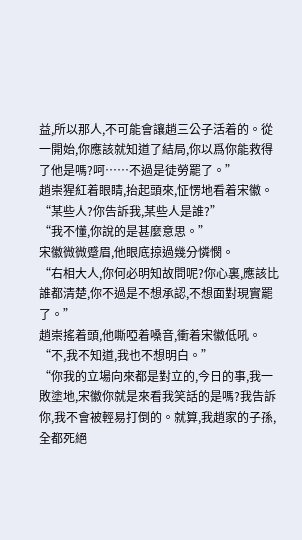益,所以那人,不可能會讓趙三公子活着的。從一開始,你應該就知道了結局,你以爲你能救得了他是嗎?呵……不過是徒勞罷了。”
趙崇猩紅着眼睛,抬起頭來,怔愣地看着宋徽。
“某些人?你告訴我,某些人是誰?”
“我不懂,你說的是甚麼意思。”
宋徽微微蹙眉,他眼底掠過幾分憐憫。
“右相大人,你何必明知故問呢?你心裏,應該比誰都清楚,你不過是不想承認,不想面對現實罷了。”
趙崇搖着頭,他嘶啞着嗓音,衝着宋徽低吼。
“不,我不知道,我也不想明白。”
“你我的立場向來都是對立的,今日的事,我一敗塗地,宋徽你就是來看我笑話的是嗎?我告訴你,我不會被輕易打倒的。就算,我趙家的子孫,全都死絕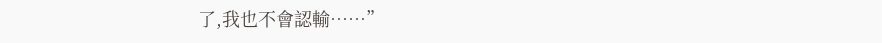了,我也不會認輸……”